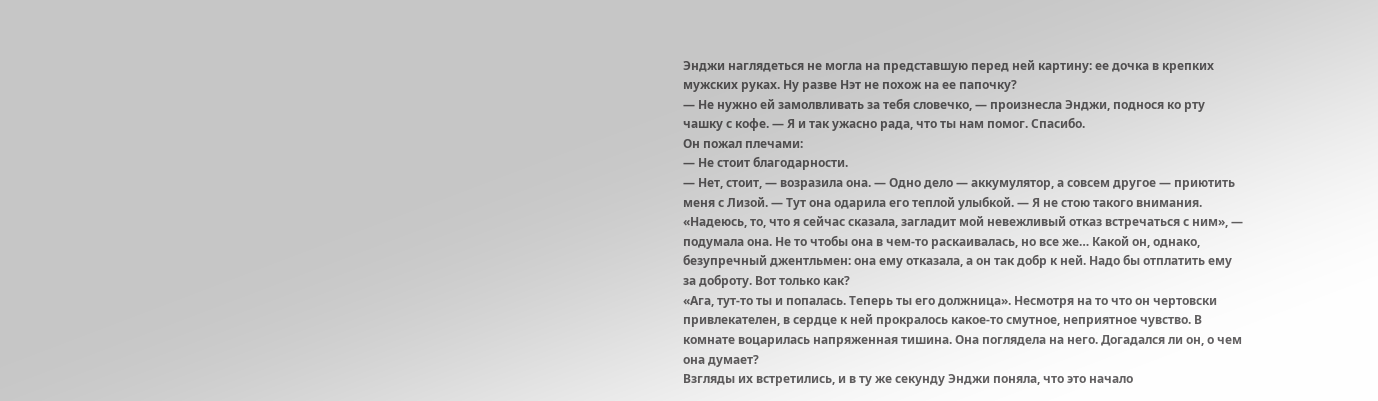Энджи наглядеться не могла на представшую перед ней картину: ее дочка в крепких мужских руках. Ну разве Нэт не похож на ее папочку?
— Не нужно ей замолвливать за тебя словечко, — произнесла Энджи, поднося ко рту чашку с кофе. — Я и так ужасно рада, что ты нам помог. Спасибо.
Он пожал плечами:
— Не стоит благодарности.
— Нет, стоит, — возразила она. — Одно дело — аккумулятор, а совсем другое — приютить меня с Лизой. — Тут она одарила его теплой улыбкой. — Я не стою такого внимания.
«Надеюсь, то, что я сейчас сказала, загладит мой невежливый отказ встречаться с ним», — подумала она. Не то чтобы она в чем-то раскаивалась, но все же… Какой он, однако, безупречный джентльмен: она ему отказала, а он так добр к ней. Надо бы отплатить ему за доброту. Вот только как?
«Ага, тут-то ты и попалась. Теперь ты его должница». Несмотря на то что он чертовски привлекателен, в сердце к ней прокралось какое-то смутное, неприятное чувство. В комнате воцарилась напряженная тишина. Она поглядела на него. Догадался ли он, о чем она думает?
Взгляды их встретились, и в ту же секунду Энджи поняла, что это начало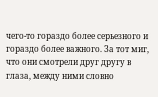чего-то гораздо более серьезного и гораздо более важного. За тот миг, что они смотрели друг другу в глаза, между ними словно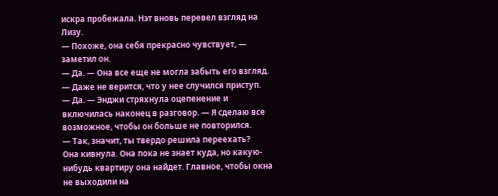искра пробежала. Нэт вновь перевел взгляд на Лизу.
— Похоже, она себя прекрасно чувствует, — заметил он.
— Да. — Она все еще не могла забыть его взгляд.
— Даже не верится, что у нее случился приступ.
— Да. — Энджи стряхнула оцепенение и включилась наконец в разговор. — Я сделаю все возможное, чтобы он больше не повторился.
— Так, значит, ты твердо решила переехать?
Она кивнула. Она пока не знает куда, но какую-нибудь квартиру она найдет. Главное, чтобы окна не выходили на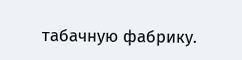табачную фабрику.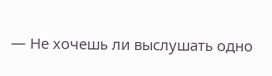— Не хочешь ли выслушать одно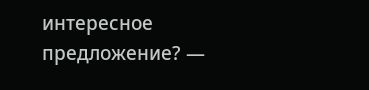интересное предложение? —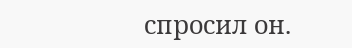спросил он.